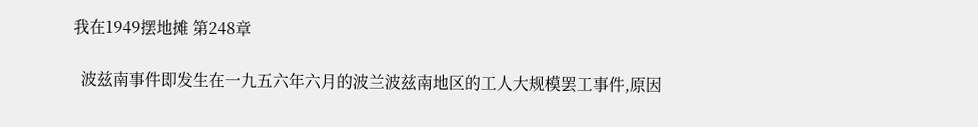我在1949摆地摊 第248章

  波兹南事件即发生在一九五六年六月的波兰波兹南地区的工人大规模罢工事件,原因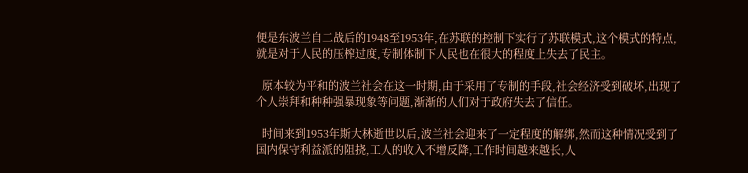便是东波兰自二战后的1948至1953年,在苏联的控制下实行了苏联模式,这个模式的特点,就是对于人民的压榨过度,专制体制下人民也在很大的程度上失去了民主。

  原本较为平和的波兰社会在这一时期,由于采用了专制的手段,社会经济受到破坏,出现了个人崇拜和种种强暴现象等问题,渐渐的人们对于政府失去了信任。

  时间来到1953年斯大林逝世以后,波兰社会迎来了一定程度的解绑,然而这种情况受到了国内保守利益派的阻挠,工人的收入不增反降,工作时间越来越长,人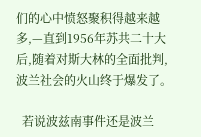们的心中愤怒聚积得越来越多,—直到1956年苏共二十大后,随着对斯大林的全面批判,波兰社会的火山终于爆发了。

  若说波兹南事件还是波兰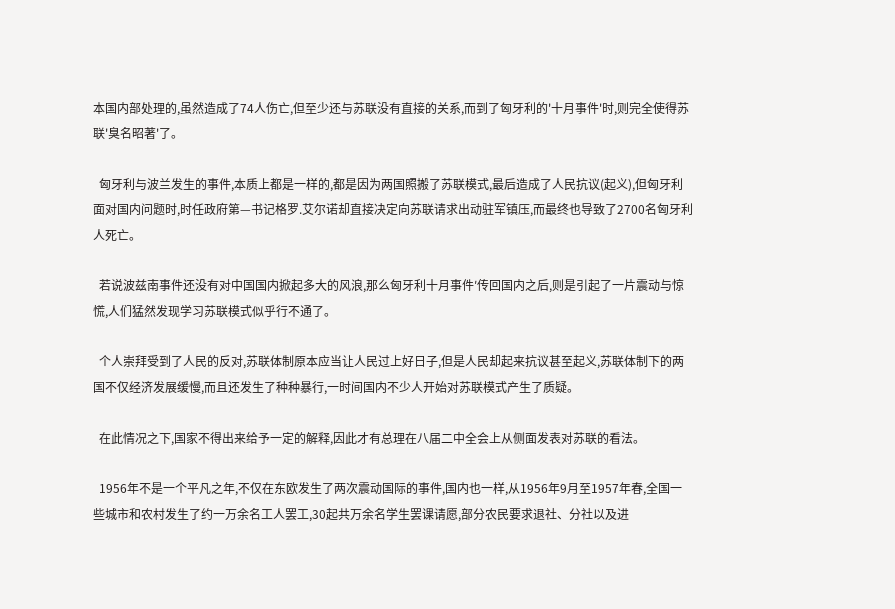本国内部处理的,虽然造成了74人伤亡,但至少还与苏联没有直接的关系,而到了匈牙利的'十月事件'时,则完全使得苏联'臭名昭著'了。

  匈牙利与波兰发生的事件,本质上都是一样的,都是因为两国照搬了苏联模式,最后造成了人民抗议(起义),但匈牙利面对国内问题时,时任政府第—书记格罗.艾尔诺却直接决定向苏联请求出动驻军镇压,而最终也导致了2700名匈牙利人死亡。

  若说波兹南事件还没有对中国国内掀起多大的风浪,那么匈牙利十月事件′传回国内之后,则是引起了一片震动与惊慌,人们猛然发现学习苏联模式似乎行不通了。

  个人崇拜受到了人民的反对,苏联体制原本应当让人民过上好日子,但是人民却起来抗议甚至起义,苏联体制下的两国不仅经济发展缓慢,而且还发生了种种暴行,一时间国内不少人开始对苏联模式产生了质疑。

  在此情况之下,国家不得出来给予一定的解释,因此才有总理在八届二中全会上从侧面发表对苏联的看法。

  1956年不是一个平凡之年,不仅在东欧发生了两次震动国际的事件,国内也一样,从1956年9月至1957年春,全国一些城市和农村发生了约一万余名工人罢工,30起共万余名学生罢课请愿,部分农民要求退社、分社以及进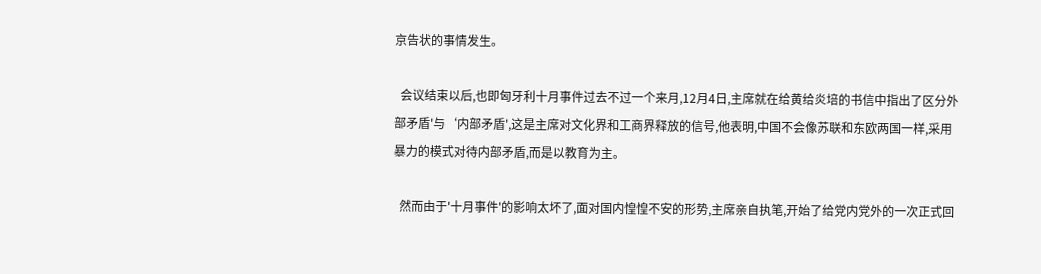京告状的事情发生。

  会议结束以后,也即匈牙利十月事件过去不过一个来月,12月4日,主席就在给黄给炎培的书信中指出了区分外部矛盾'与‘内部矛盾',这是主席对文化界和工商界释放的信号,他表明,中国不会像苏联和东欧两国一样,采用暴力的模式对待内部矛盾,而是以教育为主。

  然而由于'十月事件'的影响太坏了,面对国内惶惶不安的形势,主席亲自执笔,开始了给党内党外的一次正式回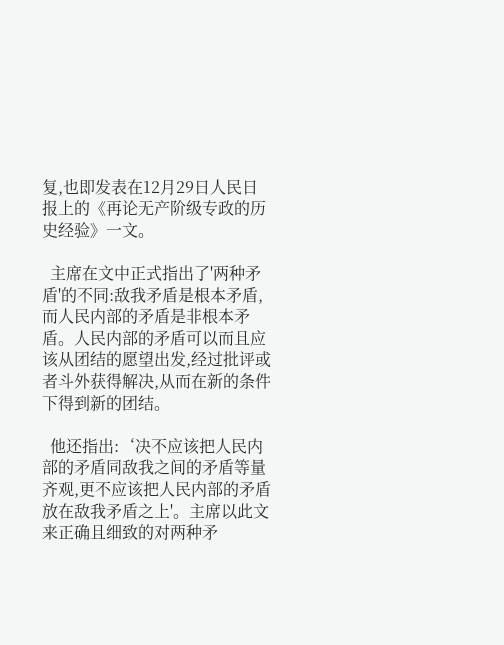复,也即发表在12月29日人民日报上的《再论无产阶级专政的历史经验》一文。

  主席在文中正式指出了'两种矛盾'的不同:敌我矛盾是根本矛盾,而人民内部的矛盾是非根本矛盾。人民内部的矛盾可以而且应该从团结的愿望出发,经过批评或者斗外获得解决,从而在新的条件下得到新的团结。

  他还指出:‘决不应该把人民内部的矛盾同敌我之间的矛盾等量齐观,更不应该把人民内部的矛盾放在敌我矛盾之上'。主席以此文来正确且细致的对两种矛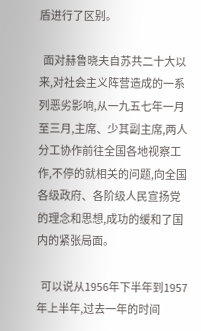盾进行了区别。

  面对赫鲁晓夫自苏共二十大以来,对社会主义阵营造成的一系列恶劣影响,从一九五七年一月至三月,主席、少其副主席,两人分工协作前往全国各地视察工作,不停的就相关的问题,向全国各级政府、各阶级人民宣扬党的理念和思想,成功的缓和了国内的紧张局面。

  可以说从1956年下半年到1957年上半年,过去一年的时间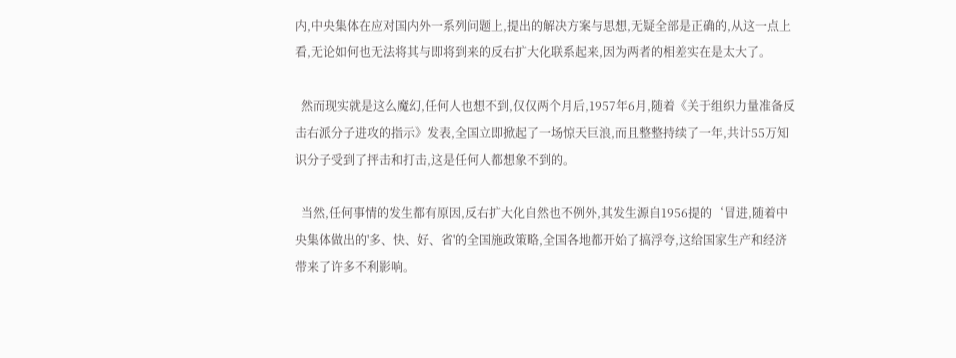内,中央集体在应对国内外一系列问题上,提出的解决方案与思想,无疑全部是正确的,从这一点上看,无论如何也无法将其与即将到来的反右扩大化联系起来,因为两者的相差实在是太大了。

  然而现实就是这么魔幻,任何人也想不到,仅仅两个月后,1957年6月,随着《关于组织力量准备反击右派分子进攻的指示》发表,全国立即掀起了一场惊天巨浪,而且整整持续了一年,共计55万知识分子受到了抨击和打击,这是任何人都想象不到的。

  当然,任何事情的发生都有原因,反右扩大化自然也不例外,其发生源自1956提的‘冒进,随着中央集体做出的'多、快、好、省'的全国施政策略,全国各地都开始了搞浮夸,这给国家生产和经济带来了许多不利影响。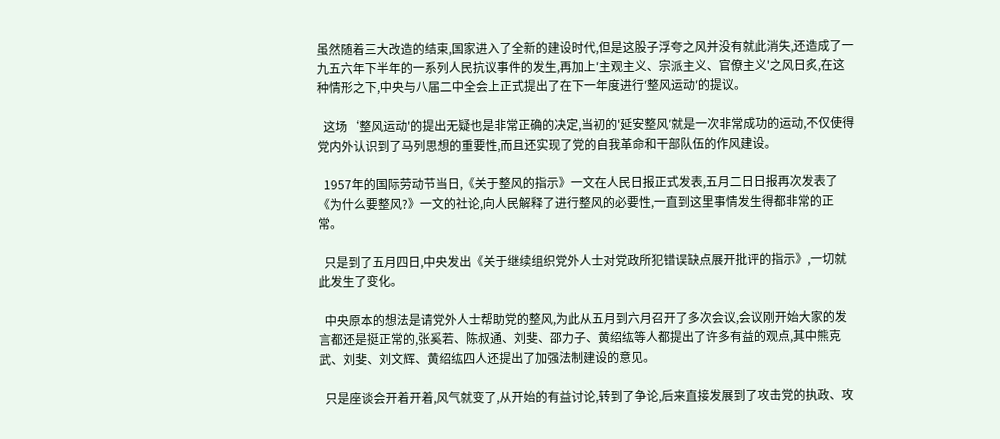虽然随着三大改造的结束,国家进入了全新的建设时代,但是这股子浮夸之风并没有就此消失,还造成了一九五六年下半年的一系列人民抗议事件的发生,再加上′主观主义、宗派主义、官僚主义'之风日炙,在这种情形之下,中央与八届二中全会上正式提出了在下一年度进行′整风运动′的提议。

  这场‘整风运动'的提出无疑也是非常正确的决定,当初的'延安整风′就是一次非常成功的运动,不仅使得党内外认识到了马列思想的重要性,而且还实现了党的自我革命和干部队伍的作风建设。

  1957年的国际劳动节当日,《关于整风的指示》一文在人民日报正式发表,五月二日日报再次发表了《为什么要整风?》一文的社论,向人民解释了进行整风的必要性,一直到这里事情发生得都非常的正常。

  只是到了五月四日,中央发出《关于继续组织党外人士对党政所犯错误缺点展开批评的指示》,一切就此发生了变化。

  中央原本的想法是请党外人士帮助党的整风,为此从五月到六月召开了多次会议,会议刚开始大家的发言都还是挺正常的,张奚若、陈叔通、刘斐、邵力子、黄绍纮等人都提出了许多有益的观点,其中熊克武、刘斐、刘文辉、黄绍纮四人还提出了加强法制建设的意见。

  只是座谈会开着开着,风气就变了,从开始的有益讨论,转到了争论,后来直接发展到了攻击党的执政、攻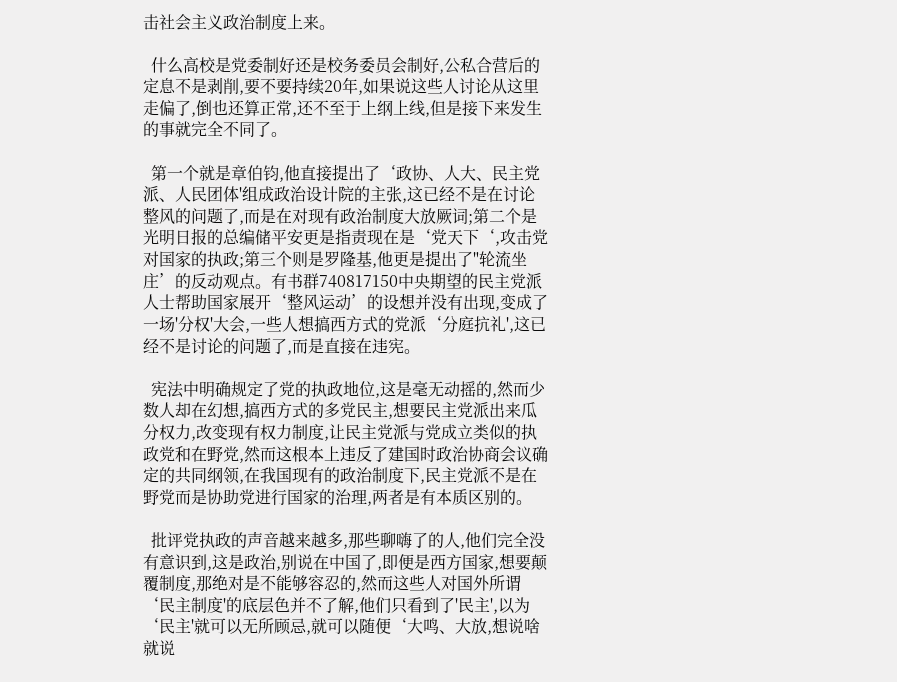击社会主义政治制度上来。

  什么高校是党委制好还是校务委员会制好,公私合营后的定息不是剥削,要不要持续20年,如果说这些人讨论从这里走偏了,倒也还算正常,还不至于上纲上线,但是接下来发生的事就完全不同了。

  第一个就是章伯钧,他直接提出了‘政协、人大、民主党派、人民团体'组成政治设计院的主张,这已经不是在讨论整风的问题了,而是在对现有政治制度大放厥词;第二个是光明日报的总编储平安更是指责现在是‘党天下‘,攻击党对国家的执政;第三个则是罗隆基,他更是提出了"轮流坐庄’的反动观点。有书群740817150中央期望的民主党派人士帮助国家展开‘整风运动’的设想并没有出现,变成了一场'分权'大会,一些人想搞西方式的党派‘分庭抗礼',这已经不是讨论的问题了,而是直接在违宪。

  宪法中明确规定了党的执政地位,这是毫无动摇的,然而少数人却在幻想,搞西方式的多党民主,想要民主党派出来瓜分权力,改变现有权力制度,让民主党派与党成立类似的执政党和在野党,然而这根本上违反了建国时政治协商会议确定的共同纲领,在我国现有的政治制度下,民主党派不是在野党而是协助党进行国家的治理,两者是有本质区别的。

  批评党执政的声音越来越多,那些聊嗨了的人,他们完全没有意识到,这是政治,别说在中国了,即便是西方国家,想要颠覆制度,那绝对是不能够容忍的,然而这些人对国外所谓‘民主制度'的底层色并不了解,他们只看到了'民主',以为‘民主'就可以无所顾忌,就可以随便‘大鸣、大放,想说啥就说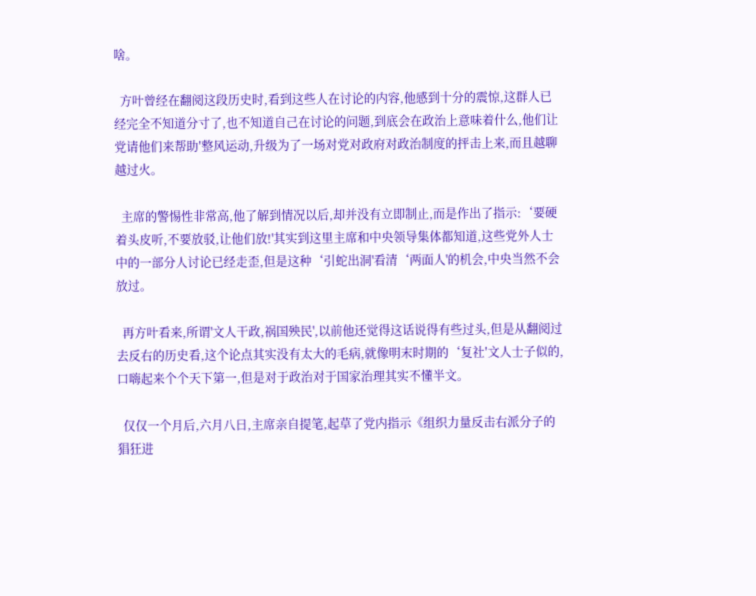啥。

  方叶曾经在翻阅这段历史时,看到这些人在讨论的内容,他感到十分的震惊,这群人已经完全不知道分寸了,也不知道自己在讨论的问题,到底会在政治上意味着什么,他们让党请他们来帮助′整风运动,升级为了一场对党对政府对政治制度的抨击上来,而且越聊越过火。

  主席的警惕性非常高,他了解到情况以后,却并没有立即制止,而是作出了指示:‘要硬着头皮听,不要放驳,让他们放!'其实到这里主席和中央领导集体都知道,这些党外人士中的一部分人讨论已经走歪,但是这种‘引蛇出洞'看清‘两面人'的机会,中央当然不会放过。

  再方叶看来,所谓'文人干政,祸国殃民',以前他还觉得这话说得有些过头,但是从翻阅过去反右的历史看,这个论点其实没有太大的毛病,就像明末时期的‘复社′文人士子似的,口嗨起来个个天下第一,但是对于政治对于国家治理其实不懂半文。

  仅仅一个月后,六月八日,主席亲自提笔,起草了党内指示《组织力量反击右派分子的猖狂进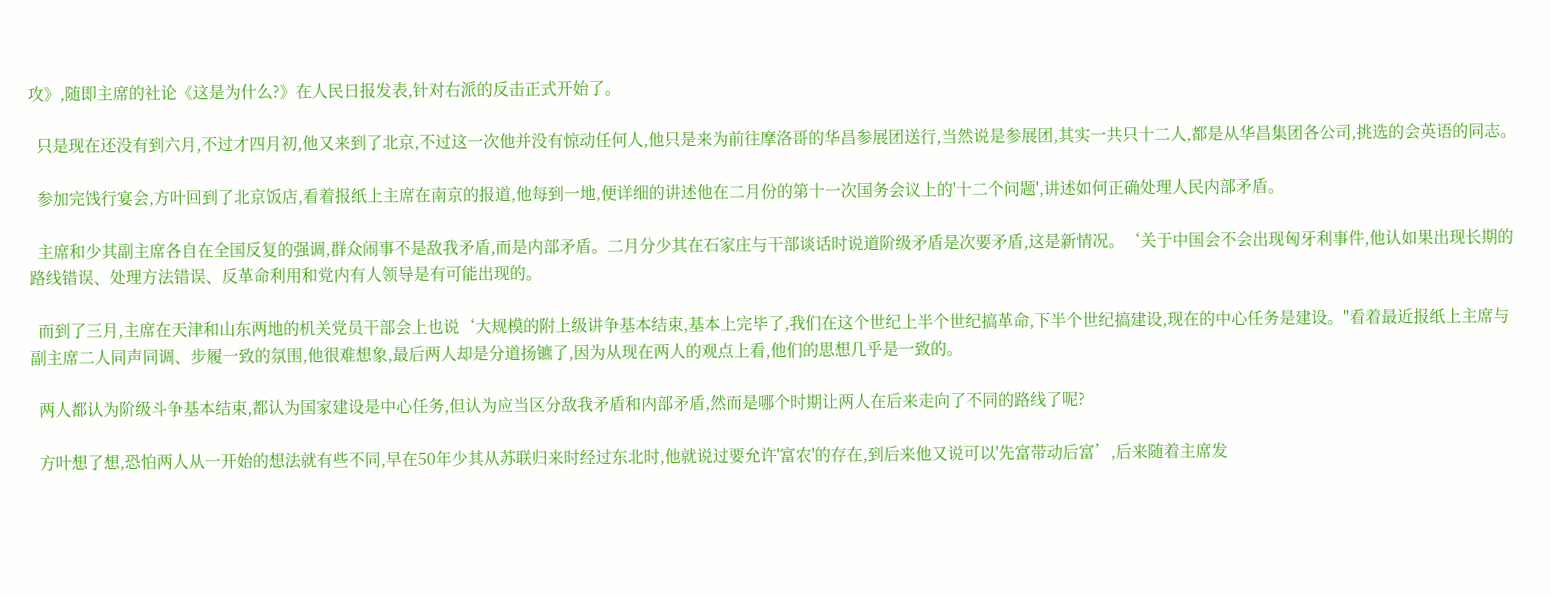攻》,随即主席的社论《这是为什么?》在人民日报发表,针对右派的反击正式开始了。

  只是现在还没有到六月,不过才四月初,他又来到了北京,不过这一次他并没有惊动任何人,他只是来为前往摩洛哥的华昌参展团送行,当然说是参展团,其实一共只十二人,都是从华昌集团各公司,挑选的会英语的同志。

  参加完饯行宴会,方叶回到了北京饭店,看着报纸上主席在南京的报道,他每到一地,便详细的讲述他在二月份的第十一次国务会议上的'十二个问题',讲述如何正确处理人民内部矛盾。

  主席和少其副主席各自在全国反复的强调,群众闹事不是敌我矛盾,而是内部矛盾。二月分少其在石家庄与干部谈话时说道阶级矛盾是次要矛盾,这是新情况。‘关于中国会不会出现匈牙利事件,他认如果出现长期的路线错误、处理方法错误、反革命利用和党内有人领导是有可能出现的。

  而到了三月,主席在天津和山东两地的机关党员干部会上也说‘大规模的附上级讲争基本结束,基本上完毕了,我们在这个世纪上半个世纪搞革命,下半个世纪搞建设,现在的中心任务是建设。"看着最近报纸上主席与副主席二人同声同调、步履一致的氛围,他很难想象,最后两人却是分道扬镳了,因为从现在两人的观点上看,他们的思想几乎是一致的。

  两人都认为阶级斗争基本结束,都认为国家建设是中心任务,但认为应当区分敌我矛盾和内部矛盾,然而是哪个时期让两人在后来走向了不同的路线了呢?

  方叶想了想,恐怕两人从一开始的想法就有些不同,早在50年少其从苏联归来时经过东北时,他就说过要允许'富农'的存在,到后来他又说可以'先富带动后富’,后来随着主席发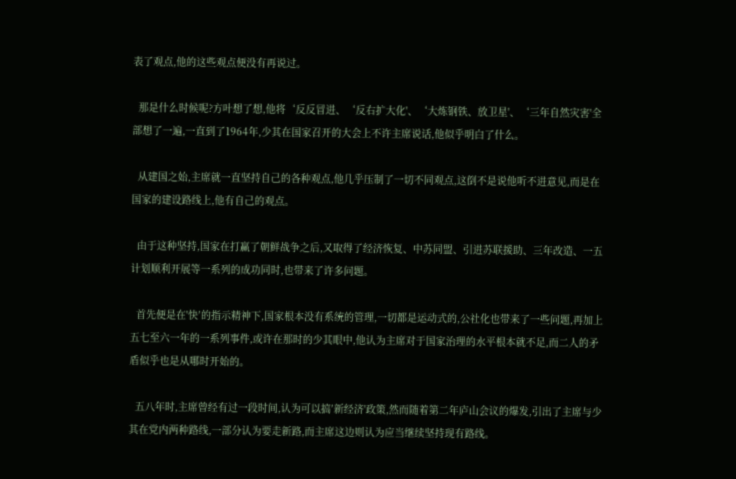表了观点,他的这些观点便没有再说过。

  那是什么时候呢?方叶想了想,他将‘反反冒进、‘反右扩大化'、‘大炼钢铁、放卫星'、‘三年自然灾害'全部想了一遍,一直到了1964年,少其在国家召开的大会上不许主席说话,他似乎明白了什么。

  从建国之始,主席就一直坚持自己的各种观点,他几乎压制了一切不同观点,这倒不是说他听不进意见,而是在国家的建设路线上,他有自己的观点。

  由于这种坚持,国家在打赢了朝鲜战争之后,又取得了经济恢复、中苏同盟、引进苏联援助、三年改造、一五计划顺利开展等一系列的成功同时,也带来了许多问题。

  首先便是在'快′的指示精神下,国家根本没有系统的管理,一切都是运动式的,公社化也带来了一些问题,再加上五七至六一年的一系列事件,或许在那时的少其眼中,他认为主席对于国家治理的水平根本就不足,而二人的矛盾似乎也是从哪时开始的。

  五八年时,主席曾经有过一段时间,认为可以搞′新经济'政策,然而随着第二年庐山会议的爆发,引出了主席与少其在党内两种路线,一部分认为要走新路,而主席这边则认为应当继续坚持现有路线。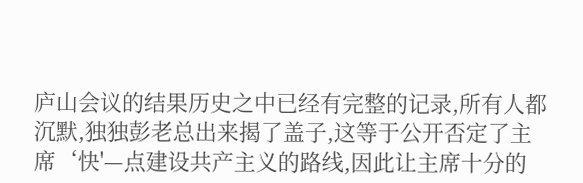庐山会议的结果历史之中已经有完整的记录,所有人都沉默,独独彭老总出来揭了盖子,这等于公开否定了主席‘快'—点建设共产主义的路线,因此让主席十分的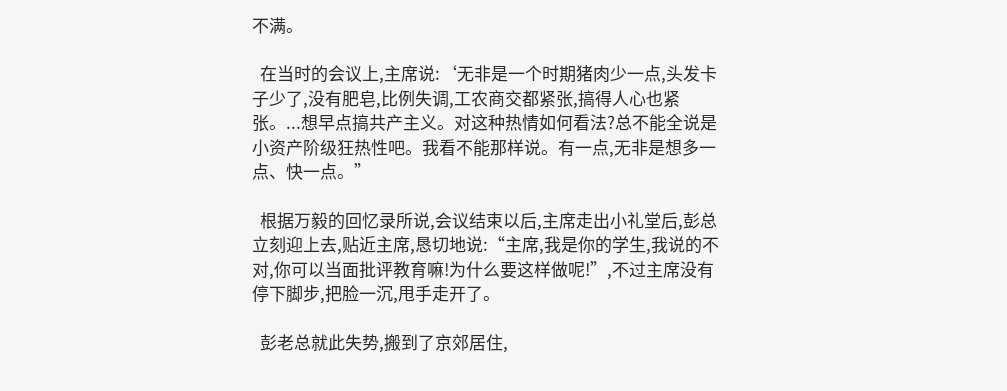不满。

  在当时的会议上,主席说:‘无非是一个时期猪肉少一点,头发卡子少了,没有肥皂,比例失调,工农商交都紧张,搞得人心也紧张。...想早点搞共产主义。对这种热情如何看法?总不能全说是小资产阶级狂热性吧。我看不能那样说。有一点,无非是想多一点、快一点。”

  根据万毅的回忆录所说,会议结束以后,主席走出小礼堂后,彭总立刻迎上去,贴近主席,恳切地说:“主席,我是你的学生,我说的不对,你可以当面批评教育嘛!为什么要这样做呢!”,不过主席没有停下脚步,把脸一沉,甩手走开了。

  彭老总就此失势,搬到了京郊居住,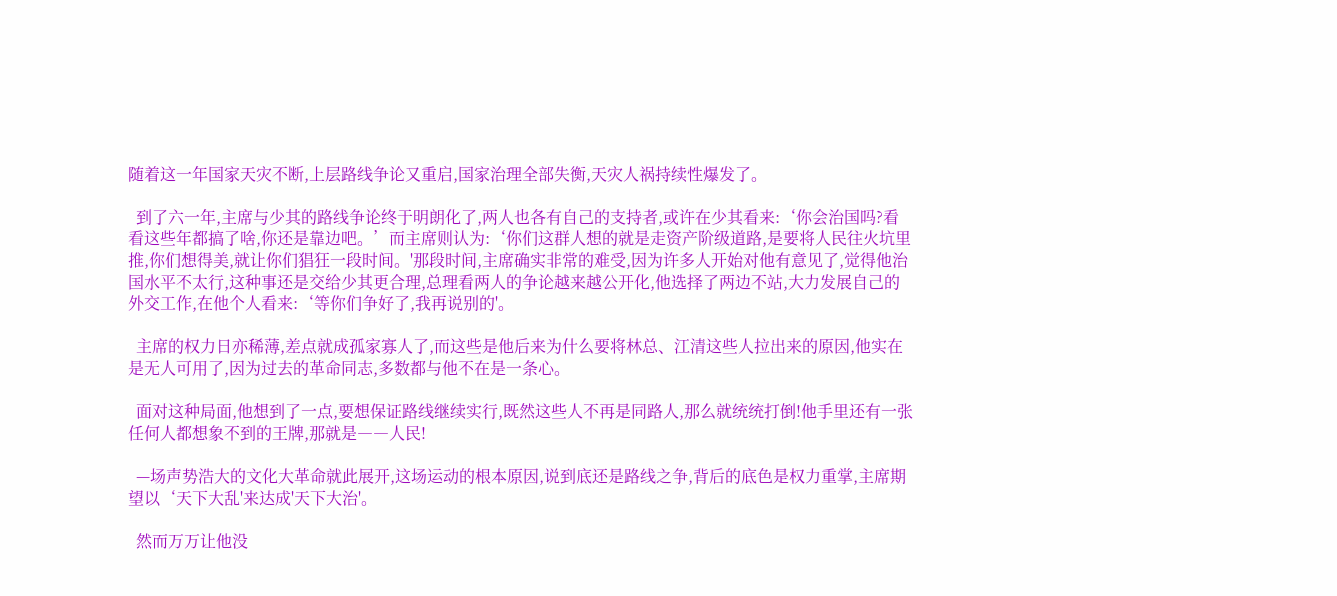随着这一年国家天灾不断,上层路线争论又重启,国家治理全部失衡,天灾人祸持续性爆发了。

  到了六一年,主席与少其的路线争论终于明朗化了,两人也各有自己的支持者,或许在少其看来:‘你会治国吗?看看这些年都搞了啥,你还是靠边吧。’而主席则认为:‘你们这群人想的就是走资产阶级道路,是要将人民往火坑里推,你们想得美,就让你们猖狂一段时间。'那段时间,主席确实非常的难受,因为许多人开始对他有意见了,觉得他治国水平不太行,这种事还是交给少其更合理,总理看两人的争论越来越公开化,他选择了两边不站,大力发展自己的外交工作,在他个人看来:‘等你们争好了,我再说别的'。

  主席的权力日亦稀薄,差点就成孤家寡人了,而这些是他后来为什么要将林总、江清这些人拉出来的原因,他实在是无人可用了,因为过去的革命同志,多数都与他不在是一条心。

  面对这种局面,他想到了一点,要想保证路线继续实行,既然这些人不再是同路人,那么就统统打倒!他手里还有一张任何人都想象不到的王牌,那就是――人民!

  —场声势浩大的文化大革命就此展开,这场运动的根本原因,说到底还是路线之争,背后的底色是权力重掌,主席期望以‘天下大乱'来达成'天下大治'。

  然而万万让他没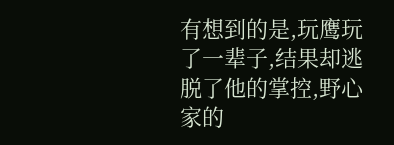有想到的是,玩鹰玩了一辈子,结果却逃脱了他的掌控,野心家的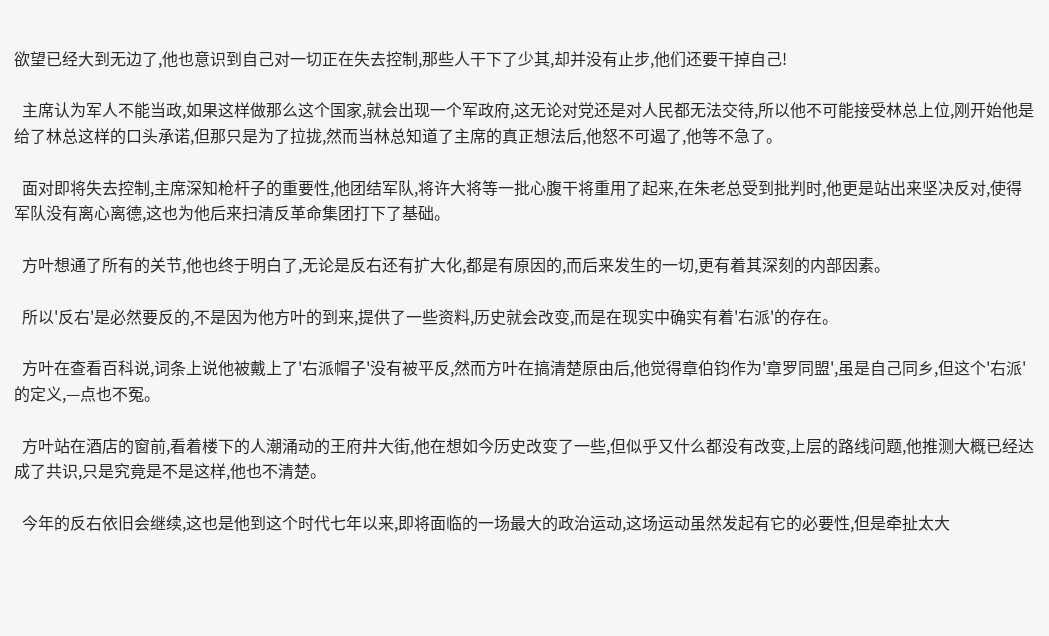欲望已经大到无边了,他也意识到自己对一切正在失去控制,那些人干下了少其,却并没有止步,他们还要干掉自己!

  主席认为军人不能当政,如果这样做那么这个国家,就会出现一个军政府,这无论对党还是对人民都无法交待,所以他不可能接受林总上位,刚开始他是给了林总这样的口头承诺,但那只是为了拉拢,然而当林总知道了主席的真正想法后,他怒不可遏了,他等不急了。

  面对即将失去控制,主席深知枪杆子的重要性,他团结军队,将许大将等一批心腹干将重用了起来,在朱老总受到批判时,他更是站出来坚决反对,使得军队没有离心离德,这也为他后来扫清反革命集团打下了基础。

  方叶想通了所有的关节,他也终于明白了,无论是反右还有扩大化,都是有原因的,而后来发生的一切,更有着其深刻的内部因素。

  所以'反右'是必然要反的,不是因为他方叶的到来,提供了一些资料,历史就会改变,而是在现实中确实有着'右派'的存在。

  方叶在查看百科说,词条上说他被戴上了'右派帽子'没有被平反,然而方叶在搞清楚原由后,他觉得章伯钧作为'章罗同盟',虽是自己同乡,但这个'右派'的定义,—点也不冤。

  方叶站在酒店的窗前,看着楼下的人潮涌动的王府井大街,他在想如今历史改变了一些,但似乎又什么都没有改变,上层的路线问题,他推测大概已经达成了共识,只是究竟是不是这样,他也不清楚。

  今年的反右依旧会继续,这也是他到这个时代七年以来,即将面临的一场最大的政治运动,这场运动虽然发起有它的必要性,但是牵扯太大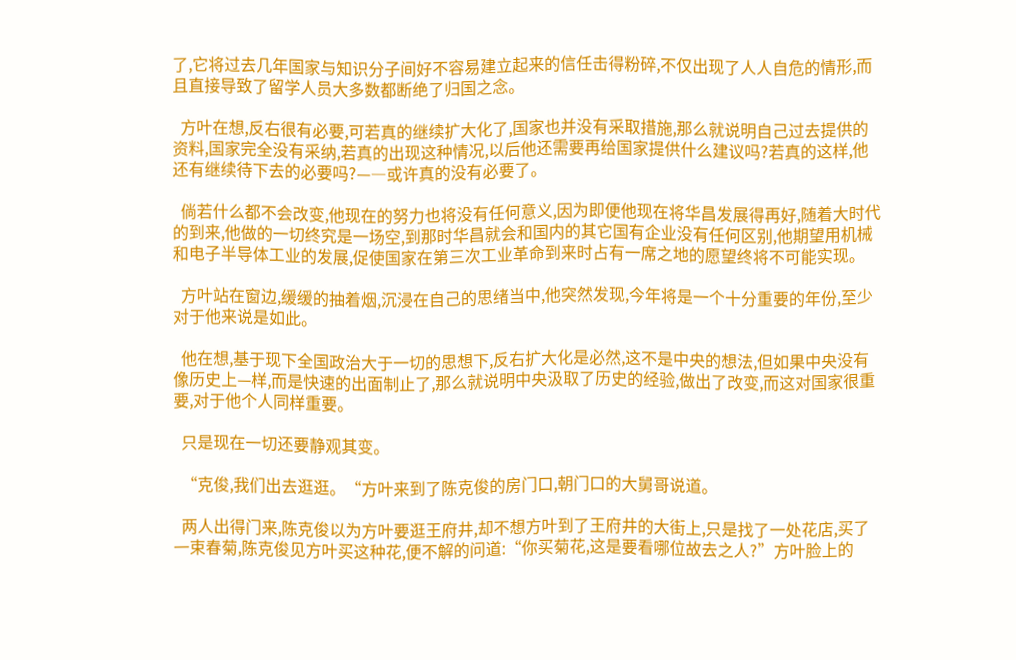了,它将过去几年国家与知识分子间好不容易建立起来的信任击得粉碎,不仅出现了人人自危的情形,而且直接导致了留学人员大多数都断绝了归国之念。

  方叶在想,反右很有必要,可若真的继续扩大化了,国家也并没有采取措施,那么就说明自己过去提供的资料,国家完全没有采纳,若真的出现这种情况,以后他还需要再给国家提供什么建议吗?若真的这样,他还有继续待下去的必要吗?—―或许真的没有必要了。

  倘若什么都不会改变,他现在的努力也将没有任何意义,因为即便他现在将华昌发展得再好,随着大时代的到来,他做的一切终究是一场空,到那时华昌就会和国内的其它国有企业没有任何区别,他期望用机械和电子半导体工业的发展,促使国家在第三次工业革命到来时占有一席之地的愿望终将不可能实现。

  方叶站在窗边,缓缓的抽着烟,沉浸在自己的思绪当中,他突然发现,今年将是一个十分重要的年份,至少对于他来说是如此。

  他在想,基于现下全国政治大于一切的思想下,反右扩大化是必然,这不是中央的想法,但如果中央没有像历史上—样,而是快速的出面制止了,那么就说明中央汲取了历史的经验,做出了改变,而这对国家很重要,对于他个人同样重要。

  只是现在一切还要静观其变。

  “克俊,我们出去逛逛。“方叶来到了陈克俊的房门口,朝门口的大舅哥说道。

  两人出得门来,陈克俊以为方叶要逛王府井,却不想方叶到了王府井的大街上,只是找了一处花店,买了一束春菊,陈克俊见方叶买这种花,便不解的问道:“你买菊花,这是要看哪位故去之人?”方叶脸上的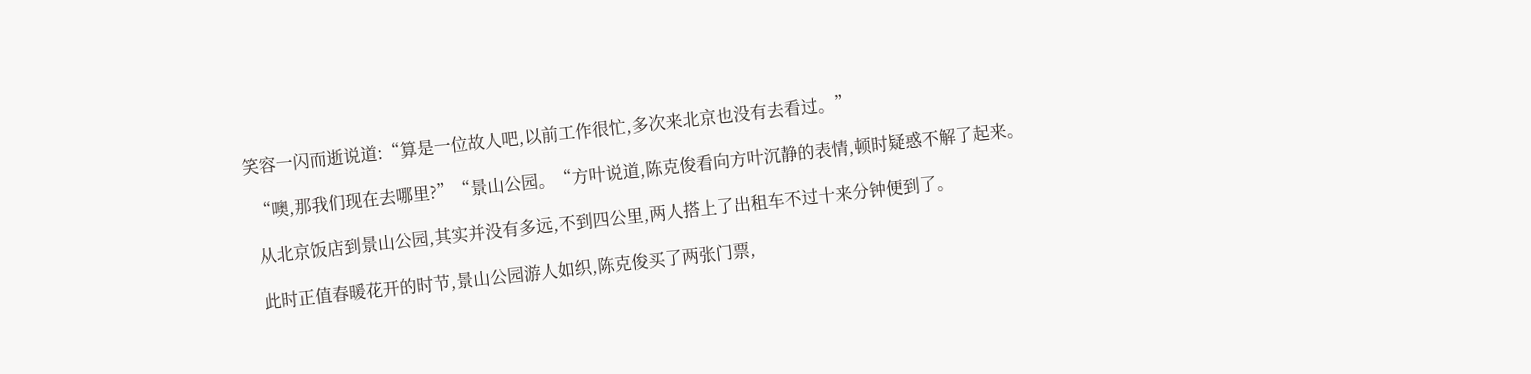笑容一闪而逝说道:“算是一位故人吧,以前工作很忙,多次来北京也没有去看过。”

  “噢,那我们现在去哪里?”“景山公园。“方叶说道,陈克俊看向方叶沉静的表情,顿时疑惑不解了起来。

  从北京饭店到景山公园,其实并没有多远,不到四公里,两人搭上了出租车不过十来分钟便到了。

  此时正值春暖花开的时节,景山公园游人如织,陈克俊买了两张门票,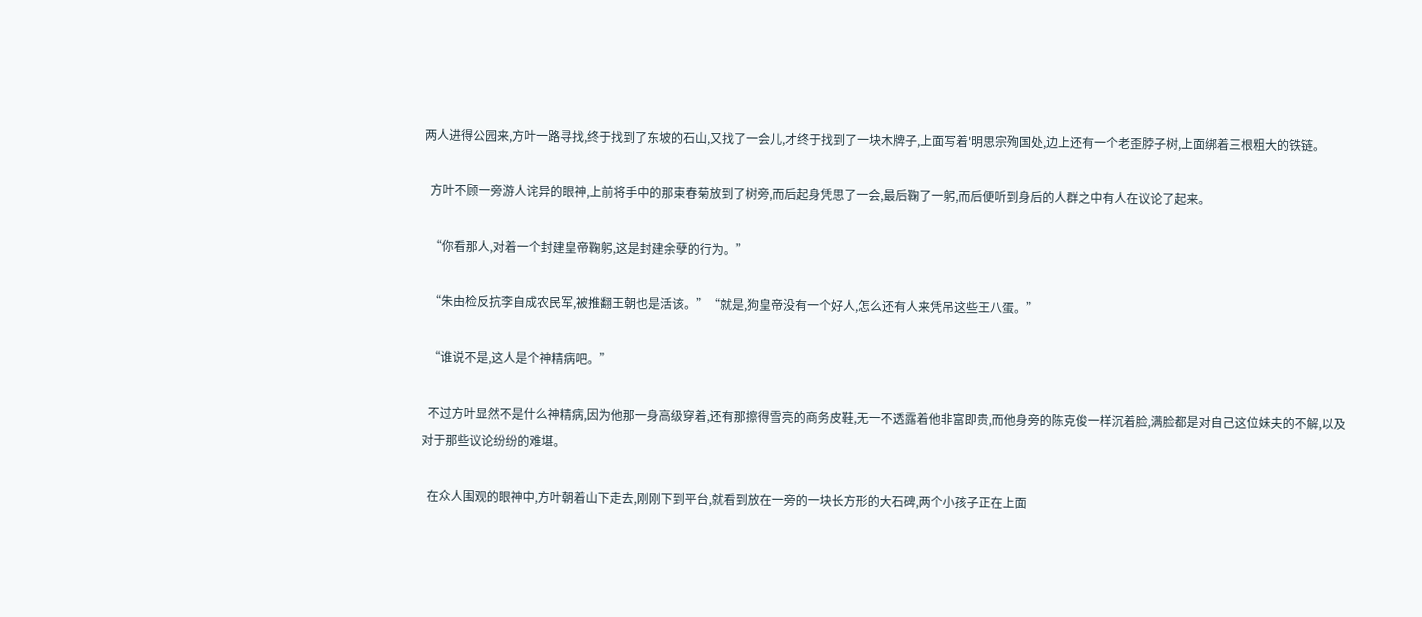两人进得公园来,方叶一路寻找,终于找到了东坡的石山,又找了一会儿,才终于找到了一块木牌子,上面写着'明思宗殉国处,边上还有一个老歪脖子树,上面绑着三根粗大的铁链。

  方叶不顾一旁游人诧异的眼神,上前将手中的那束春菊放到了树旁,而后起身凭思了一会,最后鞠了一躬,而后便听到身后的人群之中有人在议论了起来。

  “你看那人,对着一个封建皇帝鞠躬,这是封建余孽的行为。”

  “朱由检反抗李自成农民军,被推翻王朝也是活该。”“就是,狗皇帝没有一个好人,怎么还有人来凭吊这些王八蛋。”

  “谁说不是,这人是个神精病吧。”

  不过方叶显然不是什么神精病,因为他那一身高级穿着,还有那擦得雪亮的商务皮鞋,无一不透露着他非富即贵,而他身旁的陈克俊一样沉着脸,满脸都是对自己这位妹夫的不解,以及对于那些议论纷纷的难堪。

  在众人围观的眼神中,方叶朝着山下走去,刚刚下到平台,就看到放在一旁的一块长方形的大石碑,两个小孩子正在上面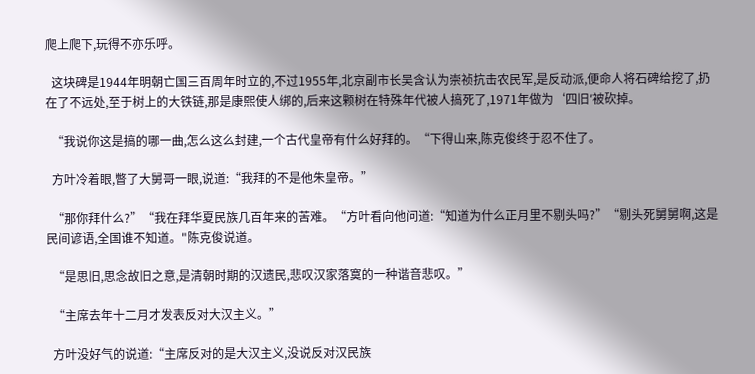爬上爬下,玩得不亦乐呼。

  这块碑是1944年明朝亡国三百周年时立的,不过1955年,北京副市长吴含认为崇祯抗击农民军,是反动派,便命人将石碑给挖了,扔在了不远处,至于树上的大铁链,那是康熙使人绑的,后来这颗树在特殊年代被人搞死了,1971年做为‘四旧′被砍掉。

  “我说你这是搞的哪一曲,怎么这么封建,一个古代皇帝有什么好拜的。“下得山来,陈克俊终于忍不住了。

  方叶冷着眼,瞥了大舅哥一眼,说道:“我拜的不是他朱皇帝。”

  “那你拜什么?”“我在拜华夏民族几百年来的苦难。“方叶看向他问道:“知道为什么正月里不剔头吗?”“剔头死舅舅啊,这是民间谚语,全国谁不知道。"陈克俊说道。

  “是思旧,思念故旧之意,是清朝时期的汉遗民,悲叹汉家落寞的一种谐音悲叹。”

  “主席去年十二月才发表反对大汉主义。”

  方叶没好气的说道:“主席反对的是大汉主义,没说反对汉民族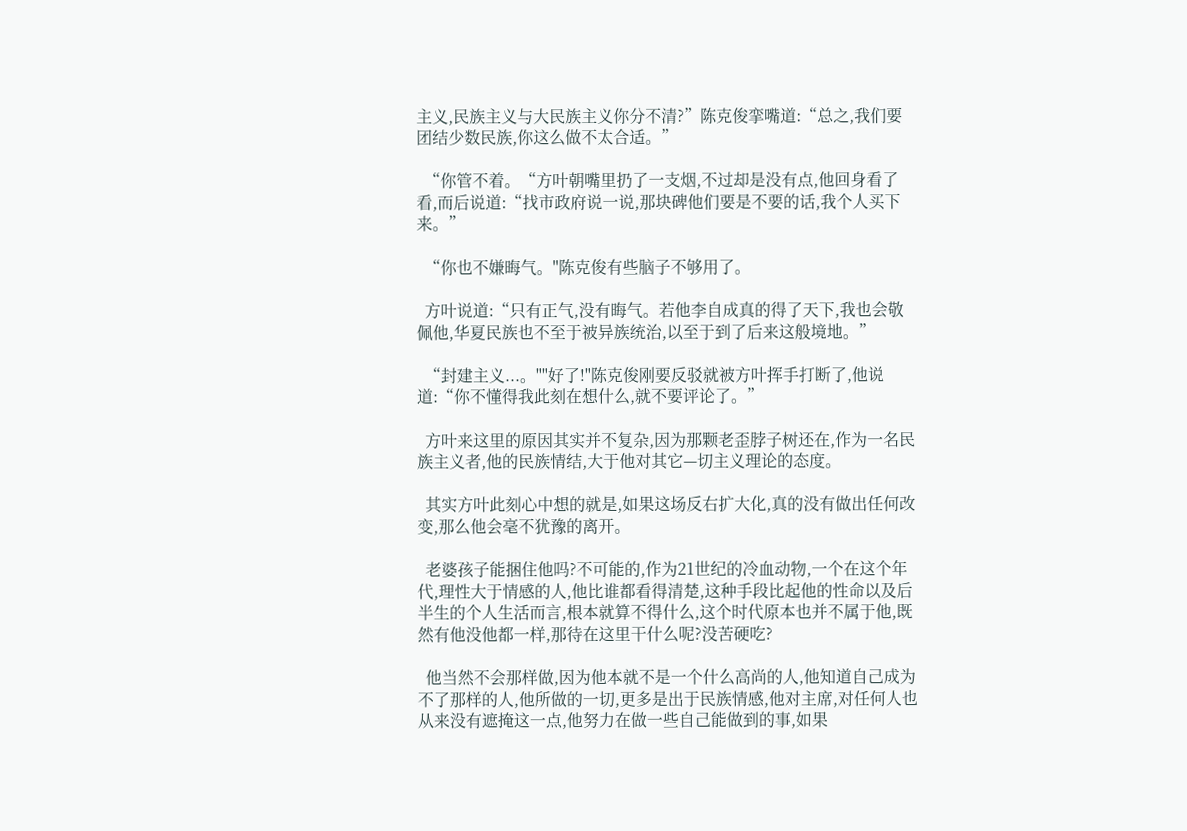主义,民族主义与大民族主义你分不清?”陈克俊挛嘴道:“总之,我们要团结少数民族,你这么做不太合适。”

  “你管不着。“方叶朝嘴里扔了一支烟,不过却是没有点,他回身看了看,而后说道:“找市政府说一说,那块碑他们要是不要的话,我个人买下来。”

  “你也不嫌晦气。"陈克俊有些脑子不够用了。

  方叶说道:“只有正气,没有晦气。若他李自成真的得了天下,我也会敬佩他,华夏民族也不至于被异族统治,以至于到了后来这般境地。”

  “封建主义...。""好了!"陈克俊刚要反驳就被方叶挥手打断了,他说道:“你不懂得我此刻在想什么,就不要评论了。”

  方叶来这里的原因其实并不复杂,因为那颗老歪脖子树还在,作为一名民族主义者,他的民族情结,大于他对其它—切主义理论的态度。

  其实方叶此刻心中想的就是,如果这场反右扩大化,真的没有做出任何改变,那么他会毫不犹豫的离开。

  老婆孩子能捆住他吗?不可能的,作为21世纪的冷血动物,一个在这个年代,理性大于情感的人,他比谁都看得清楚,这种手段比起他的性命以及后半生的个人生活而言,根本就算不得什么,这个时代原本也并不属于他,既然有他没他都一样,那待在这里干什么呢?没苦硬吃?

  他当然不会那样做,因为他本就不是一个什么高尚的人,他知道自己成为不了那样的人,他所做的一切,更多是出于民族情感,他对主席,对任何人也从来没有遮掩这一点,他努力在做一些自己能做到的事,如果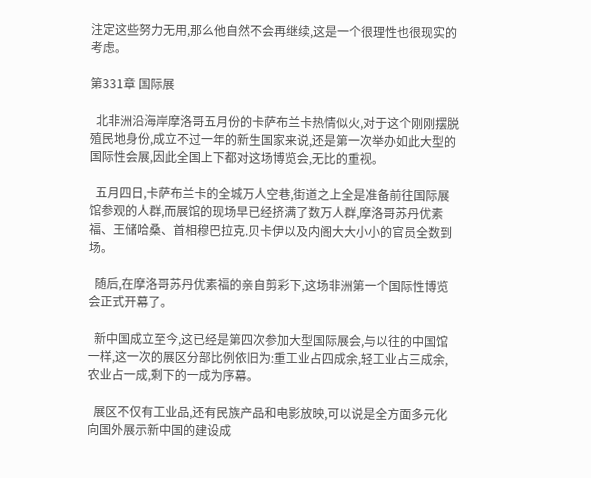注定这些努力无用,那么他自然不会再继续,这是一个很理性也很现实的考虑。

第331章 国际展

  北非洲沿海岸摩洛哥五月份的卡萨布兰卡热情似火,对于这个刚刚摆脱殖民地身份,成立不过一年的新生国家来说,还是第一次举办如此大型的国际性会展,因此全国上下都对这场博览会,无比的重视。

  五月四日,卡萨布兰卡的全城万人空巷,街道之上全是准备前往国际展馆参观的人群,而展馆的现场早已经挤满了数万人群,摩洛哥苏丹优素福、王储哈桑、首相穆巴拉克.贝卡伊以及内阁大大小小的官员全数到场。

  随后,在摩洛哥苏丹优素福的亲自剪彩下,这场非洲第一个国际性博览会正式开幕了。

  新中国成立至今,这已经是第四次参加大型国际展会,与以往的中国馆一样,这一次的展区分部比例依旧为:重工业占四成余,轻工业占三成余,农业占一成,剩下的一成为序幕。

  展区不仅有工业品,还有民族产品和电影放映,可以说是全方面多元化向国外展示新中国的建设成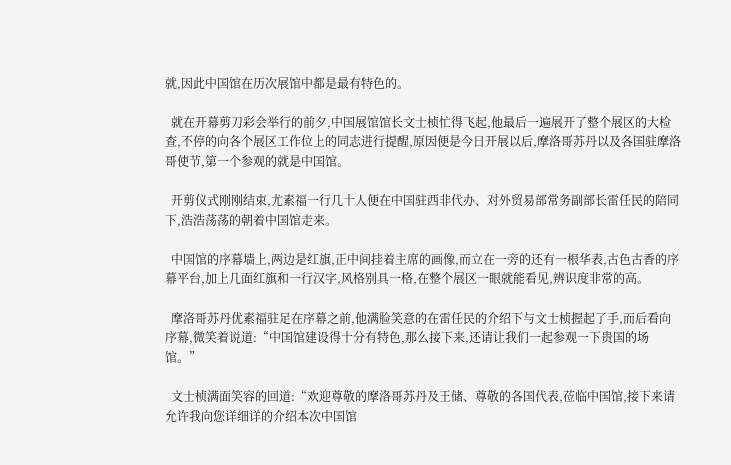就,因此中国馆在历次展馆中都是最有特色的。

  就在开幕剪刀彩会举行的前夕,中国展馆馆长文士桢忙得飞起,他最后一遍展开了整个展区的大检查,不停的向各个展区工作位上的同志进行提醒,原因便是今日开展以后,摩洛哥苏丹以及各国驻摩洛哥使节,第一个参观的就是中国馆。

  开剪仪式刚刚结束,尤素福一行几十人便在中国驻西非代办、对外贸易部常务副部长雷任民的陪同下,浩浩荡荡的朝着中国馆走来。

  中国馆的序幕墙上,两边是红旗,正中间挂着主席的画像,而立在一旁的还有一根华表,古色古香的序幕平台,加上几面红旗和一行汉字,风格别具一格,在整个展区一眼就能看见,辨识度非常的高。

  摩洛哥苏丹优素福驻足在序幕之前,他满脸笑意的在雷任民的介绍下与文士桢握起了手,而后看向序幕,微笑着说道:“中国馆建设得十分有特色,那么接下来,还请让我们一起参观一下贵国的场馆。”

  文士桢满面笑容的回道:“欢迎尊敬的摩洛哥苏丹及王储、尊敬的各国代表,莅临中国馆,接下来请允许我向您详细详的介绍本次中国馆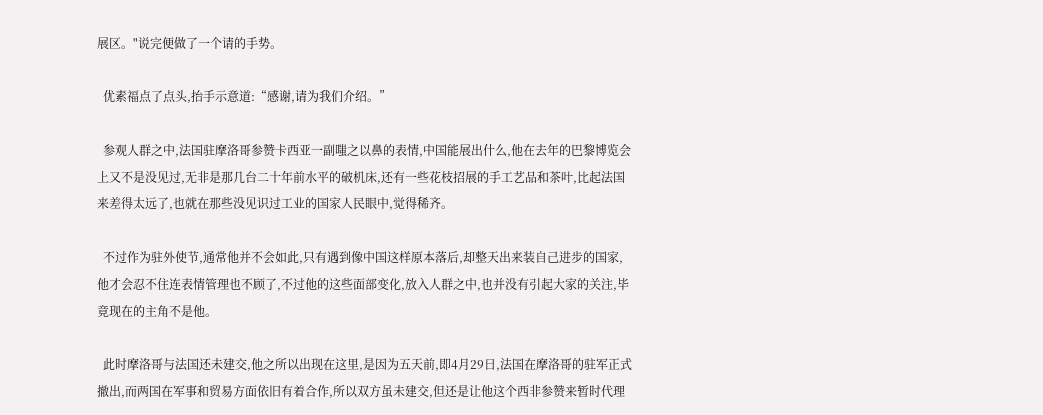展区。"说完便做了一个请的手势。

  优素福点了点头,抬手示意道:“感谢,请为我们介绍。”

  参观人群之中,法国驻摩洛哥参赞卡西亚一副嗤之以鼻的表情,中国能展出什么,他在去年的巴黎博览会上又不是没见过,无非是那几台二十年前水平的破机床,还有一些花枝招展的手工艺品和茶叶,比起法国来差得太远了,也就在那些没见识过工业的国家人民眼中,觉得稀齐。

  不过作为驻外使节,通常他并不会如此,只有遇到像中国这样原本落后,却整天出来装自己进步的国家,他才会忍不住连表情管理也不顾了,不过他的这些面部变化,放入人群之中,也并没有引起大家的关注,毕竟现在的主角不是他。

  此时摩洛哥与法国还未建交,他之所以出现在这里,是因为五天前,即4月29日,法国在摩洛哥的驻军正式撤出,而两国在军事和贸易方面依旧有着合作,所以双方虽未建交,但还是让他这个西非参赞来暂时代理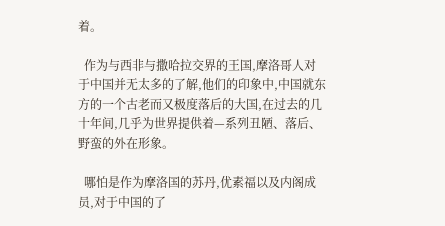着。

  作为与西非与撒哈拉交界的王国,摩洛哥人对于中国并无太多的了解,他们的印象中,中国就东方的一个古老而又极度落后的大国,在过去的几十年间,几乎为世界提供着—系列丑陋、落后、野蛮的外在形象。

  哪怕是作为摩洛国的苏丹,优素福以及内阁成员,对于中国的了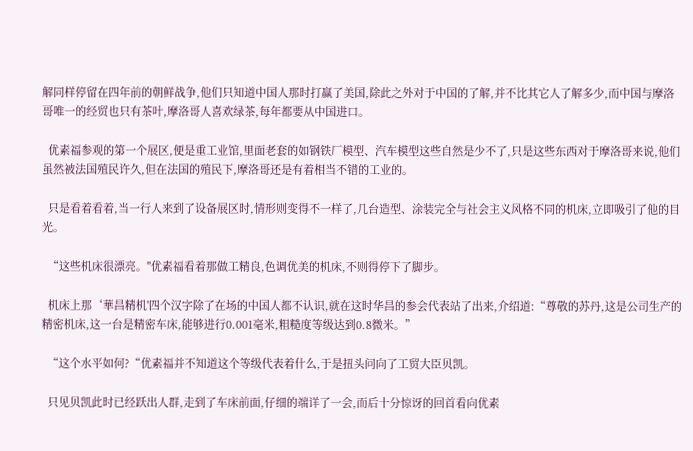解同样停留在四年前的朝鲜战争,他们只知道中国人那时打赢了美国,除此之外对于中国的了解,并不比其它人了解多少,而中国与摩洛哥唯一的经贸也只有茶叶,摩洛哥人喜欢绿茶,每年都要从中国进口。

  优素福参观的第一个展区,便是重工业馆,里面老套的如钢铁厂模型、汽车模型这些自然是少不了,只是这些东西对于摩洛哥来说,他们虽然被法国殖民许久,但在法国的殖民下,摩洛哥还是有着相当不错的工业的。

  只是看着看着,当一行人来到了设备展区时,情形则变得不一样了,几台造型、涂装完全与社会主义风格不同的机床,立即吸引了他的目光。

  “这些机床很漂亮。"优素福看着那做工精良,色调优美的机床,不则得停下了脚步。

  机床上那‘華昌精机'四个汉字除了在场的中国人都不认识,就在这时华昌的参会代表站了出来,介绍道:“尊敬的苏丹,这是公司生产的精密机床,这一台是精密车床,能够进行0.001毫米,粗糙度等级达到0.8微米。”

  “这个水平如何?“优素福并不知道这个等级代表着什么,于是扭头问向了工贸大臣贝凯。

  只见贝凯此时已经跃出人群,走到了车床前面,仔细的端详了一会,而后十分惊讶的回首看向优素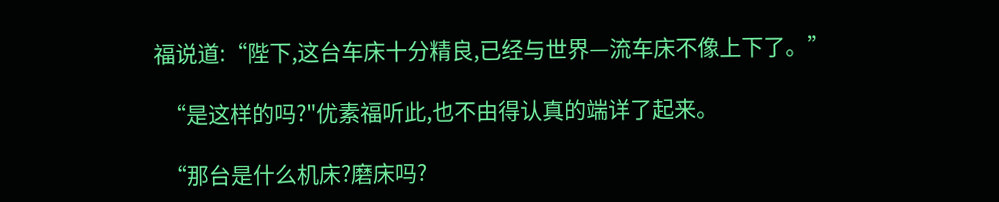福说道:“陛下,这台车床十分精良,已经与世界—流车床不像上下了。”

  “是这样的吗?"优素福听此,也不由得认真的端详了起来。

  “那台是什么机床?磨床吗?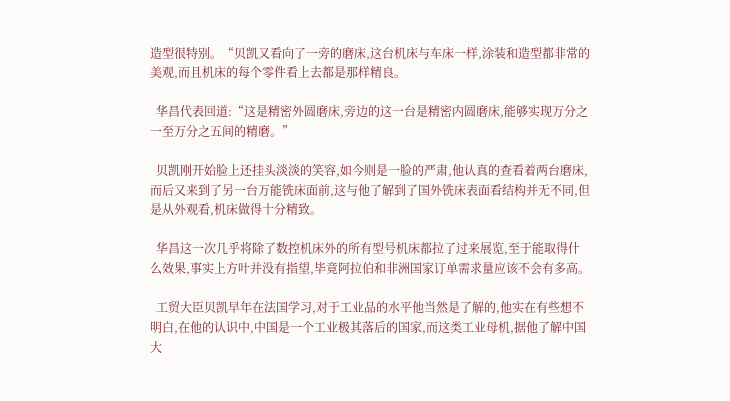造型很特别。“贝凯又看向了一旁的磨床,这台机床与车床一样,涂装和造型都非常的美观,而且机床的每个零件看上去都是那样精良。

  华昌代表回道:“这是精密外圆磨床,旁边的这一台是精密内圆磨床,能够实现万分之一至万分之五间的精磨。”

  贝凯刚开始脸上还挂头淡淡的笑容,如今则是一脸的严肃,他认真的查看着两台磨床,而后又来到了另一台万能铣床面前,这与他了解到了国外铣床表面看结构并无不同,但是从外观看,机床做得十分精致。

  华昌这一次几乎将除了数控机床外的所有型号机床都拉了过来展览,至于能取得什么效果,事实上方叶并没有指望,毕竟阿拉伯和非洲国家订单需求量应该不会有多高。

  工贸大臣贝凯早年在法国学习,对于工业品的水平他当然是了解的,他实在有些想不明白,在他的认识中,中国是一个工业极其落后的国家,而这类工业母机,据他了解中国大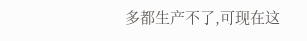多都生产不了,可现在这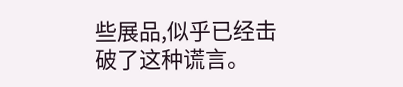些展品,似乎已经击破了这种谎言。